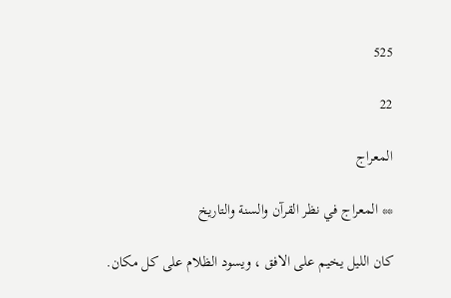525

22

المعراج

** المعراج في نظر القرآن والسنة والتاريخ

كان الليل يخيم على الافق ، ويسود الظلام على كل مكان.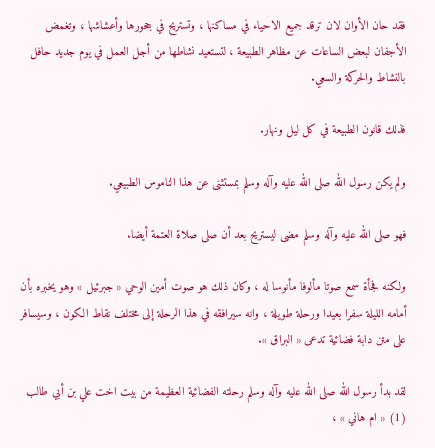فقد حان الأوان لان ترقد جميع الاحياء في مساكنها ، وتستريح في جحورها وأعشاشها ، وتغمض الأجفان لبعض الساعات عن مظاهر الطبيعة ، لتستعيد نشاطها من أجل العمل في يوم جديد حافل بالنشاط والحركة والسعي.

فذلك قانون الطبيعة في كل ليل ونهار.

ولم يكن رسول الله صلى الله عليه وآله وسلم بمستثنى عن هذا الناموس الطبيعي.

فهو صلى الله عليه وآله وسلم مضى ليستريح بعد أن صلى صلاة العتمة أيضا.

ولكنه فجأة سمع صوتا مألوفا مأنوسا له ، وكان ذلك هو صوت أمين الوحي « جبرئيل » وهو يخبره بأن أمامه الليلة سفرا بعيدا ورحلة طويلة ، وانه سيرافقه في هذا الرحلة إلى مختلف نقاط الكون ، وسيسافر على متن دابة فضائية تدعى « البراق ».

لقد بدأ رسول الله صلى الله عليه وآله وسلم رحلته الفضائية العظيمة من بيت اخت علي بن أبي طالب (1) « ام هاني » ،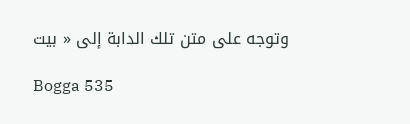وتوجه على متن تلك الدابة إلى « بيت

Bogga 535